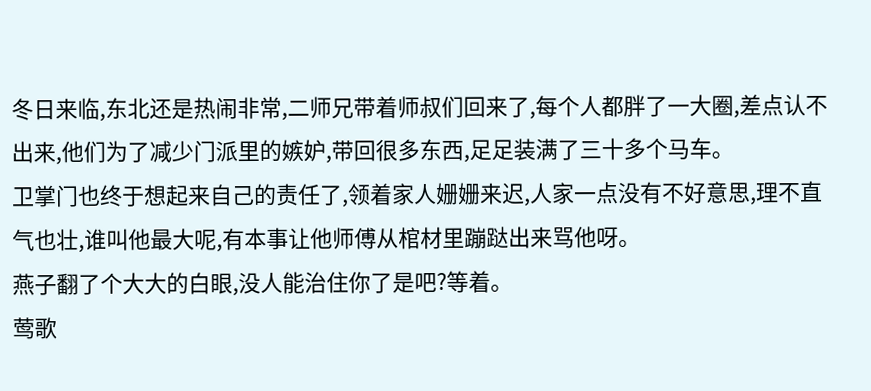冬日来临,东北还是热闹非常,二师兄带着师叔们回来了,每个人都胖了一大圈,差点认不出来,他们为了减少门派里的嫉妒,带回很多东西,足足装满了三十多个马车。
卫掌门也终于想起来自己的责任了,领着家人姗姗来迟,人家一点没有不好意思,理不直气也壮,谁叫他最大呢,有本事让他师傅从棺材里蹦跶出来骂他呀。
燕子翻了个大大的白眼,没人能治住你了是吧?等着。
莺歌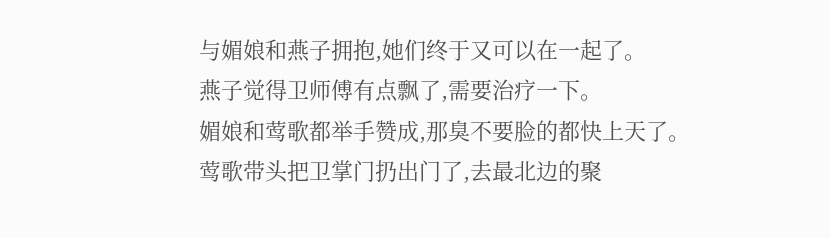与媚娘和燕子拥抱,她们终于又可以在一起了。
燕子觉得卫师傅有点飘了,需要治疗一下。
媚娘和莺歌都举手赞成,那臭不要脸的都快上天了。
莺歌带头把卫掌门扔出门了,去最北边的聚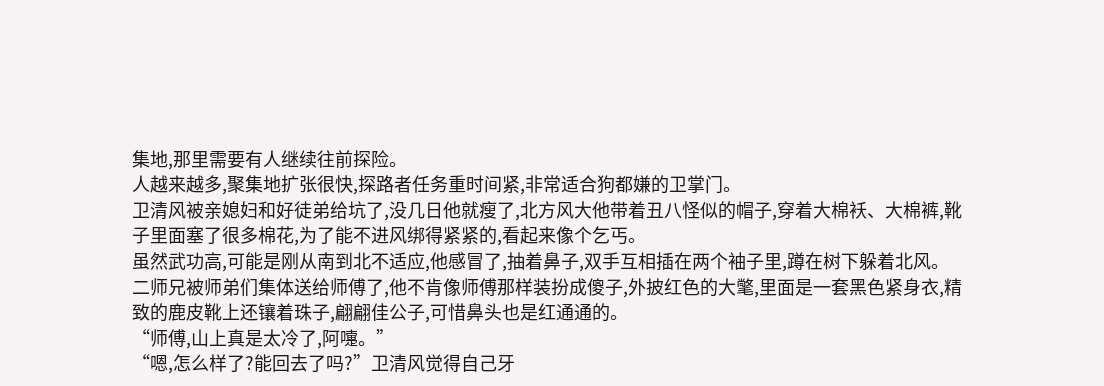集地,那里需要有人继续往前探险。
人越来越多,聚集地扩张很快,探路者任务重时间紧,非常适合狗都嫌的卫掌门。
卫清风被亲媳妇和好徒弟给坑了,没几日他就瘦了,北方风大他带着丑八怪似的帽子,穿着大棉袄、大棉裤,靴子里面塞了很多棉花,为了能不进风绑得紧紧的,看起来像个乞丐。
虽然武功高,可能是刚从南到北不适应,他感冒了,抽着鼻子,双手互相插在两个袖子里,蹲在树下躲着北风。
二师兄被师弟们集体送给师傅了,他不肯像师傅那样装扮成傻子,外披红色的大氅,里面是一套黑色紧身衣,精致的鹿皮靴上还镶着珠子,翩翩佳公子,可惜鼻头也是红通通的。
“师傅,山上真是太冷了,阿嚏。”
“嗯,怎么样了?能回去了吗?”卫清风觉得自己牙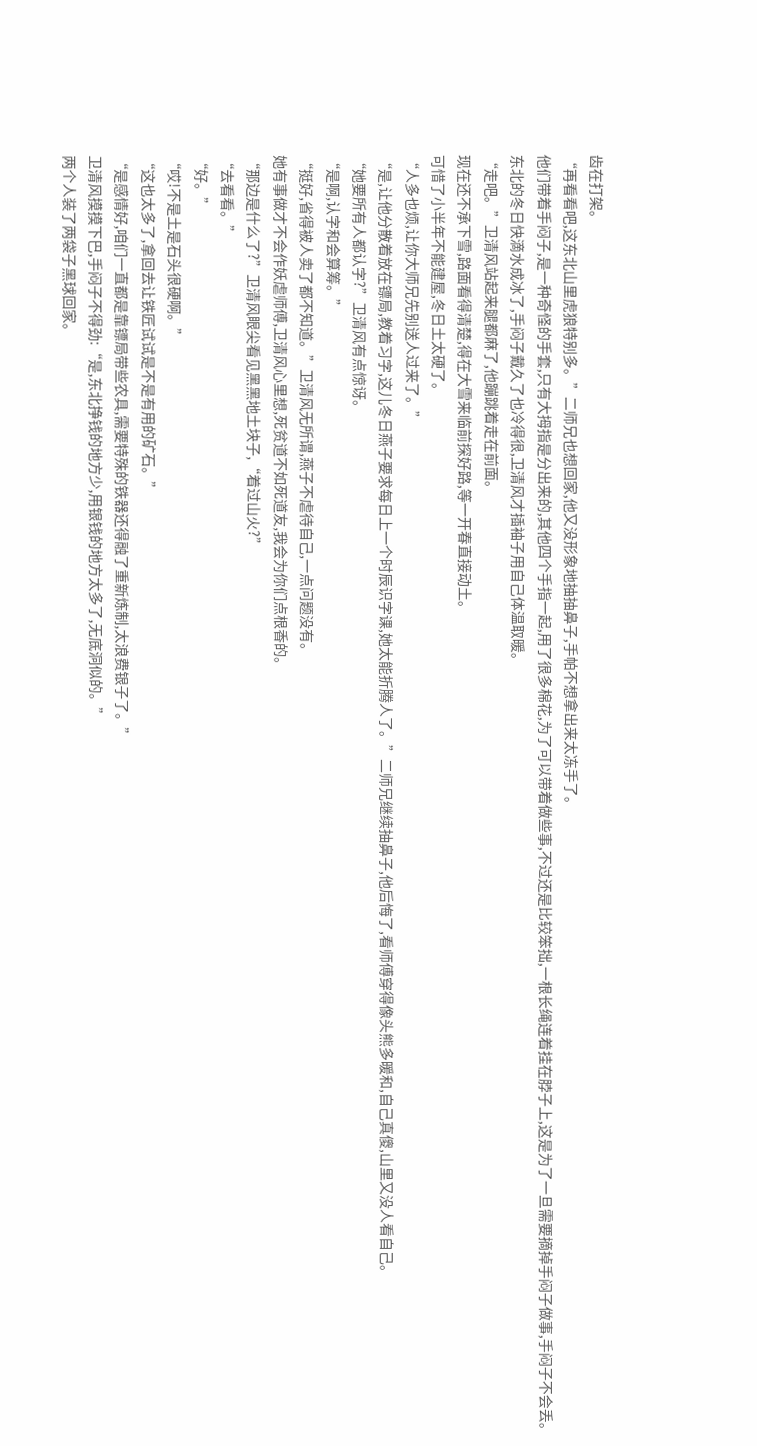齿在打架。
“再看看吧,这东北山里虎狼特别多。”二师兄也想回家,他又没形象地抽抽鼻子,手帕不想拿出来太冻手了。
他们带着手闷子,是一种奇怪的手套,只有大拇指是分出来的,其他四个手指一起,用了很多棉花,为了可以带着做些事,不过还是比较笨拙,一根长绳连着挂在脖子上,这是为了一旦需要摘掉手闷子做事,手闷子不会丢。
东北的冬日快滴水成冰了,手闷子戴久了也冷得很,卫清风才插袖子用自己体温取暖。
“走吧。”卫清风站起来腿都麻了,他蹦跳着走在前面。
现在还不承下雪,路面看得清楚,得在大雪来临前探好路,等一开春直接动土。
可惜了小半年不能建屋,冬日土太硬了。
“人多也烦,让你大师兄先别送人过来了。”
“是,让他分散着放在镖局,教着习字,这儿冬日燕子要求每日上一个时辰识字课,她太能折腾人了。”二师兄继续抽鼻子,他后悔了,看师傅穿得像头熊多暖和,自己真傻,山里又没人看自己。
“她要所有人都认字?”卫清风有点惊讶。
“是啊,认字和会算筹。”
“挺好,省得被人卖了都不知道。”卫清风无所谓,燕子不虐待自己,一点问题没有。
她有事做才不会作妖虐师傅,卫清风心里想,死贫道不如死道友,我会为你们点根香的。
“那边是什么了?”卫清风眼尖看见黑黑地土块子,“着过山火?”
“去看看。”
“好。”
“哎!不是土是石头很硬啊。”
“这也太多了,拿回去让铁匠试试是不是有用的矿石。”
“是感情好,咱们一直都是靠镖局带些农具,需要特殊的铁器还得融了重新炼制,太浪费银子了。”
卫清风摸摸下巴,手闷子不得劲:“是,东北挣钱的地方少,用银钱的地方太多了,无底洞似的。”
两个人装了两袋子黑球回家。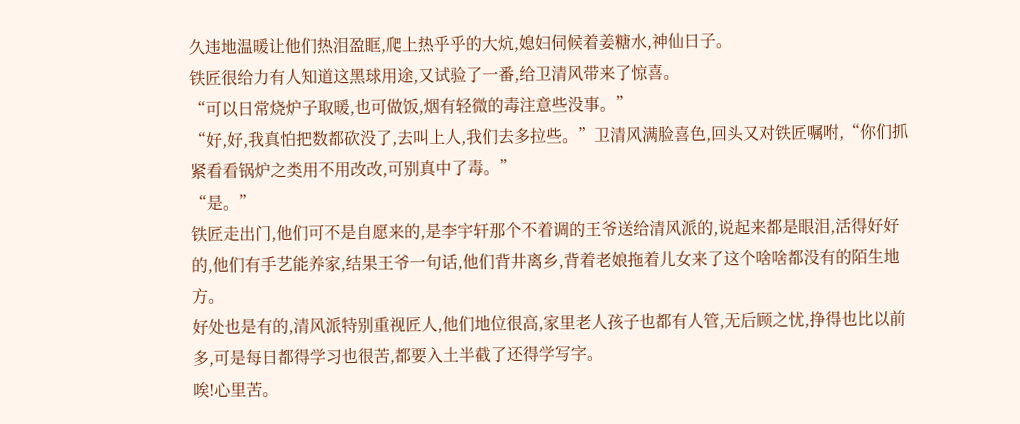久违地温暖让他们热泪盈眶,爬上热乎乎的大炕,媳妇伺候着姜糖水,神仙日子。
铁匠很给力有人知道这黑球用途,又试验了一番,给卫清风带来了惊喜。
“可以日常烧炉子取暖,也可做饭,烟有轻微的毒注意些没事。”
“好,好,我真怕把数都砍没了,去叫上人,我们去多拉些。”卫清风满脸喜色,回头又对铁匠嘱咐,“你们抓紧看看锅炉之类用不用改改,可别真中了毒。”
“是。”
铁匠走出门,他们可不是自愿来的,是李宇轩那个不着调的王爷送给清风派的,说起来都是眼泪,活得好好的,他们有手艺能养家,结果王爷一句话,他们背井离乡,背着老娘拖着儿女来了这个啥啥都没有的陌生地方。
好处也是有的,清风派特别重视匠人,他们地位很高,家里老人孩子也都有人管,无后顾之忧,挣得也比以前多,可是每日都得学习也很苦,都要入土半截了还得学写字。
唉!心里苦。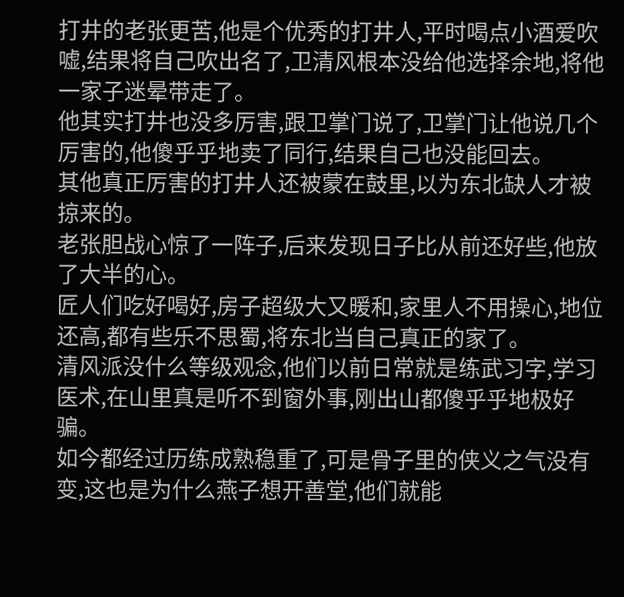打井的老张更苦,他是个优秀的打井人,平时喝点小酒爱吹嘘,结果将自己吹出名了,卫清风根本没给他选择余地,将他一家子迷晕带走了。
他其实打井也没多厉害,跟卫掌门说了,卫掌门让他说几个厉害的,他傻乎乎地卖了同行,结果自己也没能回去。
其他真正厉害的打井人还被蒙在鼓里,以为东北缺人才被掠来的。
老张胆战心惊了一阵子,后来发现日子比从前还好些,他放了大半的心。
匠人们吃好喝好,房子超级大又暖和,家里人不用操心,地位还高,都有些乐不思蜀,将东北当自己真正的家了。
清风派没什么等级观念,他们以前日常就是练武习字,学习医术,在山里真是听不到窗外事,刚出山都傻乎乎地极好骗。
如今都经过历练成熟稳重了,可是骨子里的侠义之气没有变,这也是为什么燕子想开善堂,他们就能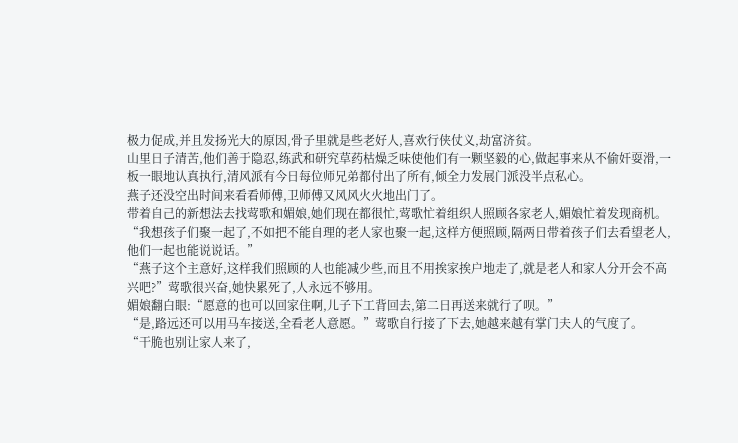极力促成,并且发扬光大的原因,骨子里就是些老好人,喜欢行侠仗义,劫富济贫。
山里日子清苦,他们善于隐忍,练武和研究草药枯燥乏味使他们有一颗坚毅的心,做起事来从不偷奸耍滑,一板一眼地认真执行,清风派有今日每位师兄弟都付出了所有,倾全力发展门派没半点私心。
燕子还没空出时间来看看师傅,卫师傅又风风火火地出门了。
带着自己的新想法去找莺歌和媚娘,她们现在都很忙,莺歌忙着组织人照顾各家老人,媚娘忙着发现商机。
“我想孩子们聚一起了,不如把不能自理的老人家也聚一起,这样方便照顾,隔两日带着孩子们去看望老人,他们一起也能说说话。”
“燕子这个主意好,这样我们照顾的人也能减少些,而且不用挨家挨户地走了,就是老人和家人分开会不高兴吧?”莺歌很兴奋,她快累死了,人永远不够用。
媚娘翻白眼:“愿意的也可以回家住啊,儿子下工背回去,第二日再送来就行了呗。”
“是,路远还可以用马车接送,全看老人意愿。”莺歌自行接了下去,她越来越有掌门夫人的气度了。
“干脆也别让家人来了,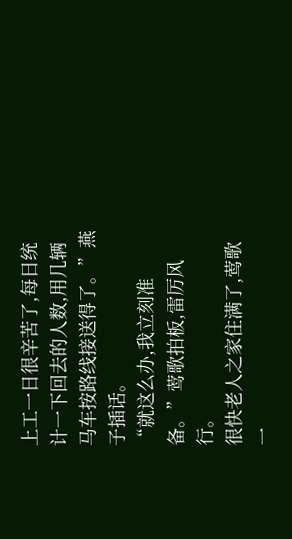上工一日很辛苦了,每日统计一下回去的人数,用几辆马车按路线接送得了。”燕子插话。
“就这么办,我立刻准备。”莺歌拍板,雷厉风行。
很快老人之家住满了,莺歌一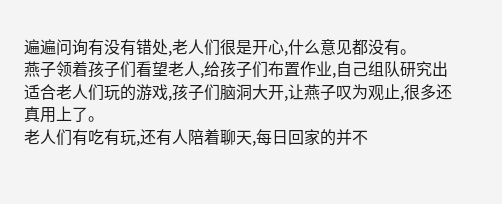遍遍问询有没有错处,老人们很是开心,什么意见都没有。
燕子领着孩子们看望老人,给孩子们布置作业,自己组队研究出适合老人们玩的游戏,孩子们脑洞大开,让燕子叹为观止,很多还真用上了。
老人们有吃有玩,还有人陪着聊天,每日回家的并不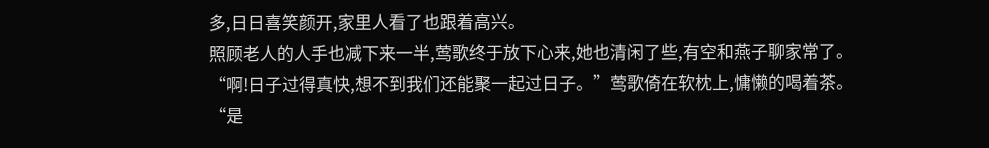多,日日喜笑颜开,家里人看了也跟着高兴。
照顾老人的人手也减下来一半,莺歌终于放下心来,她也清闲了些,有空和燕子聊家常了。
“啊!日子过得真快,想不到我们还能聚一起过日子。”莺歌倚在软枕上,慵懒的喝着茶。
“是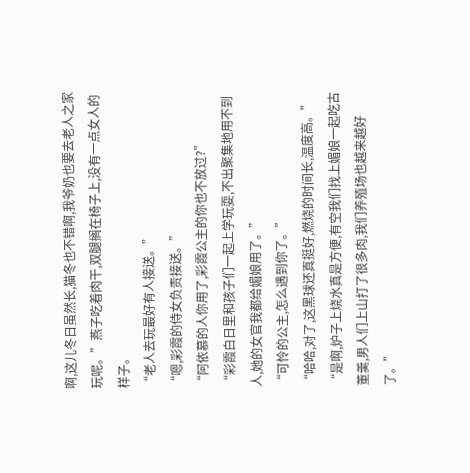啊,这儿冬日虽然长,猫冬也不错啊,我爷奶也要去老人之家玩呢。”燕子吃着肉干,双腿搁在椅子上,没有一点女人的样子。
“老人去玩最好有人接送。”
“嗯,彩霞的侍女负责接送。”
“阿依慕的人你用了,彩霞公主的你也不放过?”
“彩霞白日里和孩子们一起上学玩耍,不出聚集地用不到人,她的女官我都给媚娘用了。”
“可怜的公主,怎么遇到你了。”
“哈哈,对了,这黑球还真挺好,燃烧的时间长,温度高。”
“是啊,炉子上烧水真是方便,有空我们找上媚娘一起吃古董羹,男人们上山打了很多肉,我们养殖场也越来越好了。”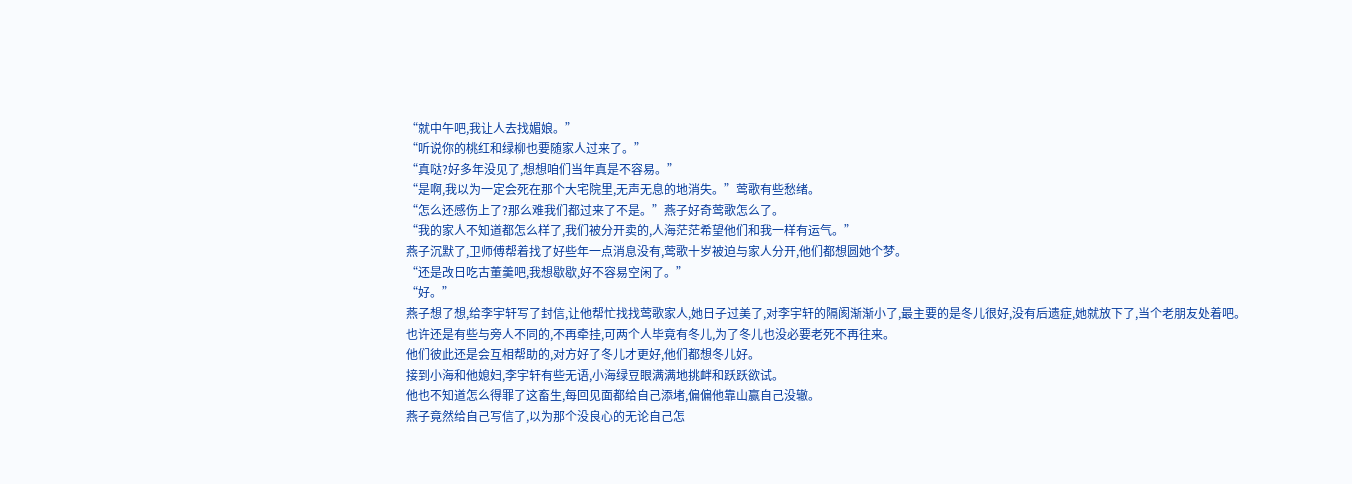“就中午吧,我让人去找媚娘。”
“听说你的桃红和绿柳也要随家人过来了。”
“真哒?好多年没见了,想想咱们当年真是不容易。”
“是啊,我以为一定会死在那个大宅院里,无声无息的地消失。”莺歌有些愁绪。
“怎么还感伤上了?那么难我们都过来了不是。”燕子好奇莺歌怎么了。
“我的家人不知道都怎么样了,我们被分开卖的,人海茫茫希望他们和我一样有运气。”
燕子沉默了,卫师傅帮着找了好些年一点消息没有,莺歌十岁被迫与家人分开,他们都想圆她个梦。
“还是改日吃古董羹吧,我想歇歇,好不容易空闲了。”
“好。”
燕子想了想,给李宇轩写了封信,让他帮忙找找莺歌家人,她日子过美了,对李宇轩的隔阂渐渐小了,最主要的是冬儿很好,没有后遗症,她就放下了,当个老朋友处着吧。
也许还是有些与旁人不同的,不再牵挂,可两个人毕竟有冬儿,为了冬儿也没必要老死不再往来。
他们彼此还是会互相帮助的,对方好了冬儿才更好,他们都想冬儿好。
接到小海和他媳妇,李宇轩有些无语,小海绿豆眼满满地挑衅和跃跃欲试。
他也不知道怎么得罪了这畜生,每回见面都给自己添堵,偏偏他靠山赢自己没辙。
燕子竟然给自己写信了,以为那个没良心的无论自己怎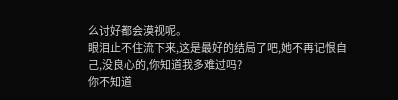么讨好都会漠视呢。
眼泪止不住流下来,这是最好的结局了吧,她不再记恨自己,没良心的,你知道我多难过吗?
你不知道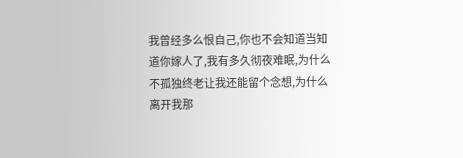我曾经多么恨自己,你也不会知道当知道你嫁人了,我有多久彻夜难眠,为什么不孤独终老让我还能留个念想,为什么离开我那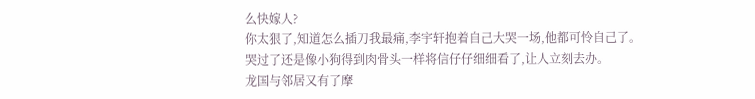么快嫁人?
你太狠了,知道怎么插刀我最痛,李宇轩抱着自己大哭一场,他都可怜自己了。
哭过了还是像小狗得到肉骨头一样将信仔仔细细看了,让人立刻去办。
龙国与邻居又有了摩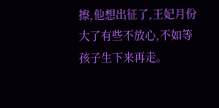擦,他想出征了,王妃月份大了有些不放心,不如等孩子生下来再走。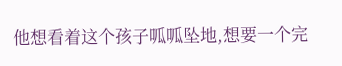他想看着这个孩子呱呱坠地,想要一个完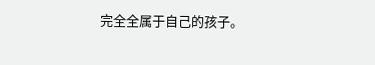完全全属于自己的孩子。